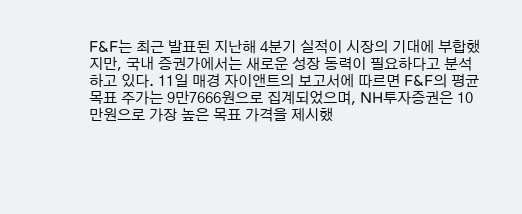F&F는 최근 발표된 지난해 4분기 실적이 시장의 기대에 부합했지만, 국내 증권가에서는 새로운 성장 동력이 필요하다고 분석하고 있다. 11일 매경 자이앤트의 보고서에 따르면 F&F의 평균 목표 주가는 9만7666원으로 집계되었으며, NH투자증권은 10만원으로 가장 높은 목표 가격을 제시했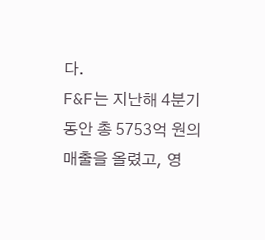다.
F&F는 지난해 4분기 동안 총 5753억 원의 매출을 올렸고, 영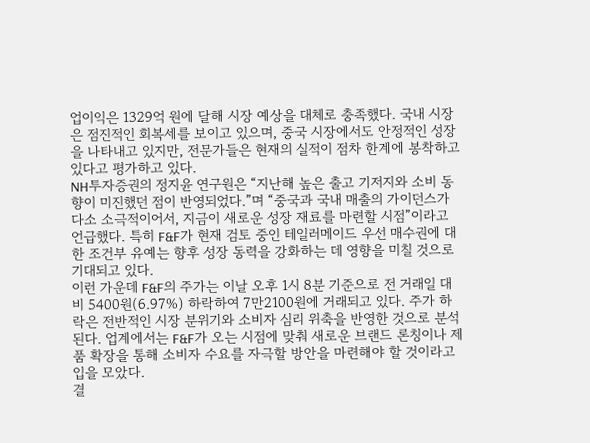업이익은 1329억 원에 달해 시장 예상을 대체로 충족했다. 국내 시장은 점진적인 회복세를 보이고 있으며, 중국 시장에서도 안정적인 성장을 나타내고 있지만, 전문가들은 현재의 실적이 점차 한계에 봉착하고 있다고 평가하고 있다.
NH투자증권의 정지윤 연구원은 “지난해 높은 출고 기저지와 소비 동향이 미진했던 점이 반영되었다.”며 “중국과 국내 매출의 가이던스가 다소 소극적이어서, 지금이 새로운 성장 재료를 마련할 시점”이라고 언급했다. 특히 F&F가 현재 검토 중인 테일러메이드 우선 매수권에 대한 조건부 유예는 향후 성장 동력을 강화하는 데 영향을 미칠 것으로 기대되고 있다.
이런 가운데 F&F의 주가는 이날 오후 1시 8분 기준으로 전 거래일 대비 5400원(6.97%) 하락하여 7만2100원에 거래되고 있다. 주가 하락은 전반적인 시장 분위기와 소비자 심리 위축을 반영한 것으로 분석된다. 업계에서는 F&F가 오는 시점에 맞춰 새로운 브랜드 론칭이나 제품 확장을 통해 소비자 수요를 자극할 방안을 마련해야 할 것이라고 입을 모았다.
결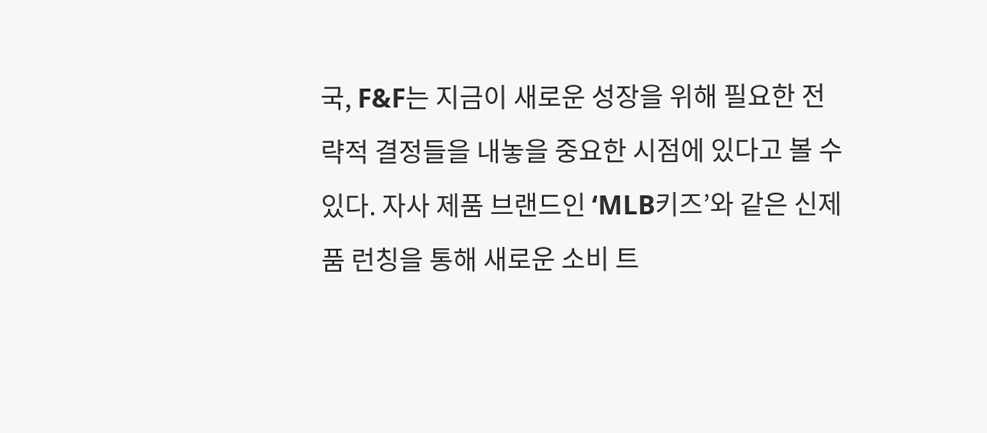국, F&F는 지금이 새로운 성장을 위해 필요한 전략적 결정들을 내놓을 중요한 시점에 있다고 볼 수 있다. 자사 제품 브랜드인 ‘MLB키즈’와 같은 신제품 런칭을 통해 새로운 소비 트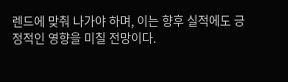렌드에 맞춰 나가야 하며, 이는 향후 실적에도 긍정적인 영향을 미칠 전망이다.